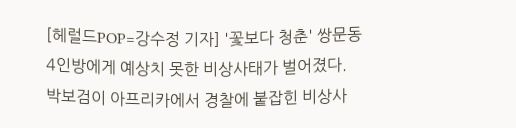[헤럴드POP=강수정 기자] '꽃보다 청춘' 쌍문동 4인방에게 예상치 못한 비상사태가 벌어졌다.
박보검이 아프리카에서 경찰에 붙잡힌 비상사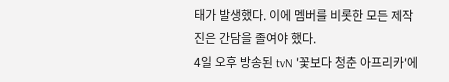태가 발생했다. 이에 멤버를 비롯한 모든 제작진은 간담을 졸여야 했다.
4일 오후 방송된 tvN '꽃보다 청춘 아프리카'에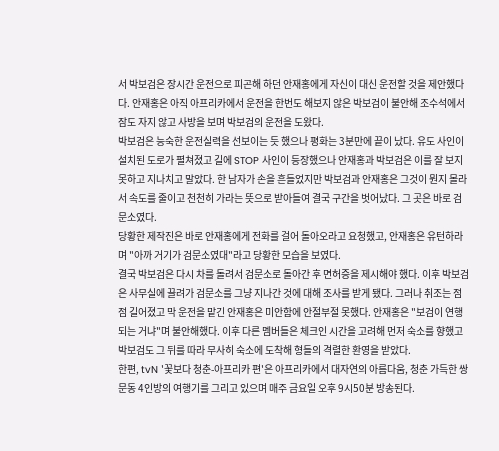서 박보검은 장시간 운전으로 피곤해 하던 안재홍에게 자신이 대신 운전할 것을 제안했다다. 안재홍은 아직 아프리카에서 운전을 한번도 해보지 않은 박보검이 불안해 조수석에서 잠도 자지 않고 사방을 보며 박보검의 운전을 도왔다.
박보검은 능숙한 운전실력을 선보이는 듯 했으나 평화는 3분만에 끝이 났다. 유도 사인이 설치된 도로가 펼쳐졌고 길에 STOP 사인이 등장했으나 안재홍과 박보검은 이를 잘 보지 못하고 지나치고 말았다. 한 남자가 손을 흔들었지만 박보검과 안재홍은 그것이 뭔지 몰라서 속도를 줄이고 천천히 가라는 뜻으로 받아들여 결국 구간을 벗어났다. 그 곳은 바로 검문소였다.
당황한 제작진은 바로 안재홍에게 전화를 걸어 돌아오라고 요청했고, 안재홍은 유턴하라며 "아까 거기가 검문소였대"라고 당황한 모습을 보였다.
결국 박보검은 다시 차를 돌려서 검문소로 돌아간 후 면허증을 제시해야 했다. 이후 박보검은 사무실에 끌려가 검문소를 그냥 지나간 것에 대해 조사를 받게 됐다. 그러나 취조는 점점 길어졌고 막 운전을 맡긴 안재홍은 미안함에 안절부절 못했다. 안재홍은 "보검이 연행되는 거냐"며 불안해했다. 이후 다른 멤버들은 체크인 시간을 고려해 먼저 숙소를 향했고 박보검도 그 뒤를 따라 무사히 숙소에 도착해 형들의 격렬한 환영을 받았다.
한편, tvN '꽃보다 청춘-아프리카 편'은 아프리카에서 대자연의 아름다움, 청춘 가득한 쌍문동 4인방의 여행기를 그리고 있으며 매주 금요일 오후 9시50분 방송된다.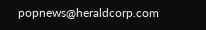popnews@heraldcorp.com